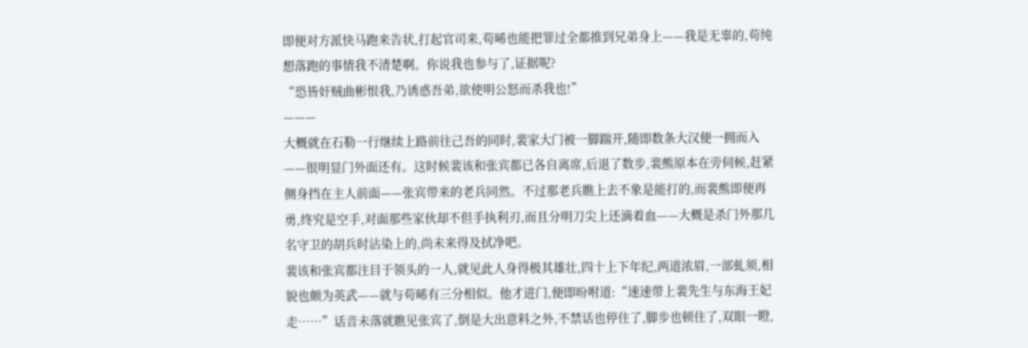即便对方派快马跑来告状,打起官司来,苟晞也能把罪过全都推到兄弟身上——我是无辜的,苟纯想落跑的事情我不清楚啊。你说我也参与了,证据呢?
“恐皆奸贼曲彬恨我,乃诱惑吾弟,欲使明公怒而杀我也!”
———
大概就在石勒一行继续上路前往己吾的同时,裴家大门被一脚踹开,随即数条大汉便一拥而入——很明显门外面还有。这时候裴该和张宾都已各自离席,后退了数步,裴熊原本在旁伺候,赶紧侧身挡在主人前面——张宾带来的老兵同然。不过那老兵瞧上去不象是能打的,而裴熊即便再勇,终究是空手,对面那些家伙却不但手执利刃,而且分明刀尖上还滴着血——大概是杀门外那几名守卫的胡兵时沾染上的,尚未来得及拭净吧。
裴该和张宾都注目于领头的一人,就见此人身得极其雄壮,四十上下年纪,两道浓眉,一部虬须,相貌也颇为英武——就与苟晞有三分相似。他才进门,便即吩咐道:“速速带上裴先生与东海王妃走……”话音未落就瞧见张宾了,倒是大出意料之外,不禁话也停住了,脚步也顿住了,双眼一瞪,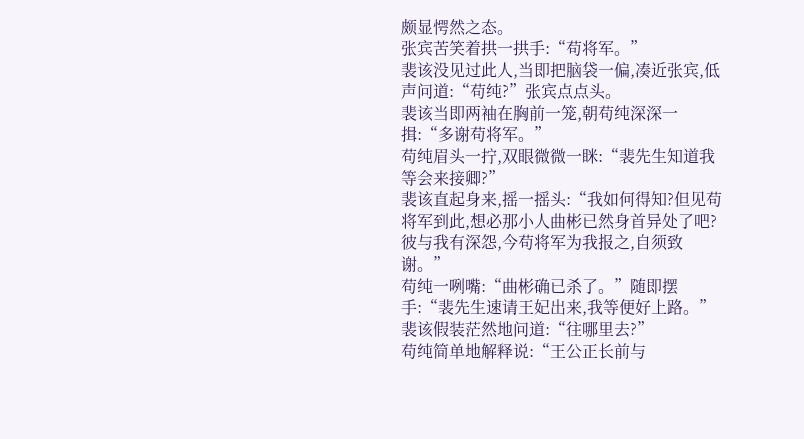颇显愕然之态。
张宾苦笑着拱一拱手:“苟将军。”
裴该没见过此人,当即把脑袋一偏,凑近张宾,低声问道:“苟纯?”张宾点点头。
裴该当即两袖在胸前一笼,朝苟纯深深一揖:“多谢苟将军。”
苟纯眉头一拧,双眼微微一眯:“裴先生知道我等会来接卿?”
裴该直起身来,摇一摇头:“我如何得知?但见苟将军到此,想必那小人曲彬已然身首异处了吧?彼与我有深怨,今苟将军为我报之,自须致谢。”
苟纯一咧嘴:“曲彬确已杀了。”随即摆手:“裴先生速请王妃出来,我等便好上路。”
裴该假装茫然地问道:“往哪里去?”
苟纯简单地解释说:“王公正长前与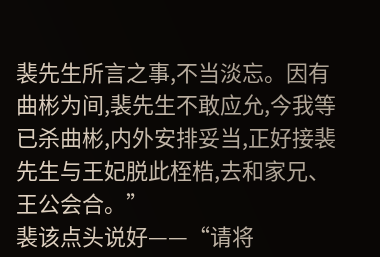裴先生所言之事,不当淡忘。因有曲彬为间,裴先生不敢应允,今我等已杀曲彬,内外安排妥当,正好接裴先生与王妃脱此桎梏,去和家兄、王公会合。”
裴该点头说好——“请将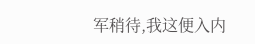军稍待,我这便入内